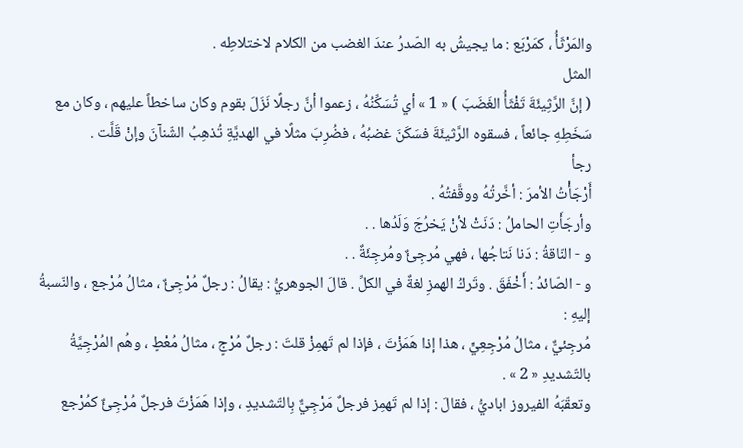والمَرْثَأُ ، كمَرْبَع : ما يجيشُ به الصّدرُ عندَ الغضب من الكلام لاختلاطِه .
المثل
( إنَّ الرَّثِيئَةَ تَفْثَأُ الغَضَبَ ) « 1 » أي تُسَكِّنُهُ ، زعموا أنَّ رجلًا نَزَلَ بقوم وكان ساخطاً عليهم ، وكان مع سَخَطِهِ جائعاً ، فسقوه الرَّثيئَةَ فسَكَنَ غضبُهُ ، فضُرِبَ مثلًا في الهديَّةِ تُذهِبُ الشّنآنَ وإنْ قَلَّت .
رجأ
أَرْجَأْتُ الأمرَ : أخَّرتُهُ ووقَّفتُهُ .
وأرجَأَتِ الحاملُ : دَنَتْ لأنْ يَخرُجَ وَلَدُها . .
و - النّاقةُ : دَنا نَتاجُها ، فهي مُرجِئٌ ومُرجِئَةٌ . .
و - الصّائدُ : أَخْفَقَ . وتَركُ الهمزِ لغةٌ في الكلِّ . قالَ الجوهريُّ : يقالُ : رجلٌ مُرْجِئٌ ، مثالُ مُرْجع ، والنّسبةُ إليهِ :
مُرجِئيٌّ ، مثالُ مُرْجِعِيٍّ ، هذا إذا هَمَزْتَ ، فإذا لم تَهمِزْ قلتَ : رجلٌ مُرْجٍ ، مثالُ مُعْطٍ ، وهُم المُرْجِيَّةُ بالتّشديدِ « 2 » .
وتعقّبَهُ الفيروز اباديُّ ، فقالَ : إذا لم تَهمِز فرجلٌ مَرْجِيٌّ بِالتّشديدِ ، وإذا هَمَزْتَ فرجلٌ مُرْجِئٌ كمُرْجع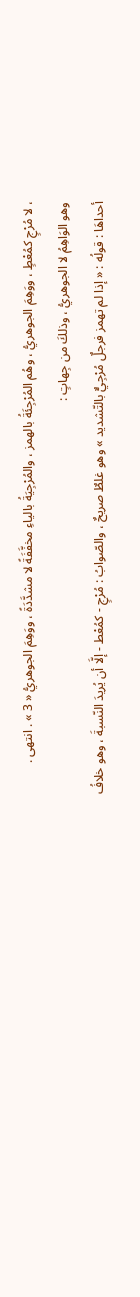، لا مُرْجٍ كمُعْطٍ ، ووَهِمَ الجوهريُّ ، وهُم المُرْجِئَةُ بالهمز ، والمُرْجِيَةُ بالياءِ مخفَّفَةً لا مشدَّدَةً ، ووَهِمَ الجوهريُّ « 3 » . انتهى .
وهو الوَاهِمُ لا الجوهريُّ ، وذلكَ من جِهاتٍ :
أحداهَا : قولُه : « إذا لم تهمز فرجلٌ مُرْجِيٌّ بالتّشديد » وهو غلطٌ صريحٌ ، والصّوابُ : مُرْجٍ - كمُعْط - إلَّا أن يُريدَ النّسبةَ ، وهو خلافُ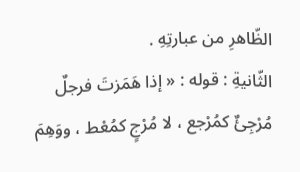الظّاهرِ من عبارتِهِ .
الثّانيةِ : قوله : « إذا هَمَزتَ فرجلٌ مُرْجِئٌ كمُرْجع ، لا مُرْجٍ كمُعْط ، ووَهِمَ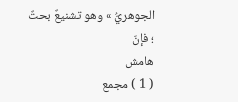الجوهريُّ » وهو تشنيعٌ بحتٌ ؛ فإنّ
هامش
( 1 ) مجمع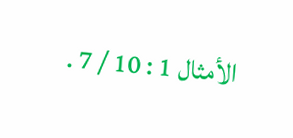الأمثال 1 : 10 / 7 .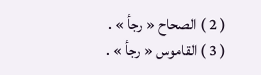( 2 ) الصحاح « رجأ » .
( 3 ) القاموس « رجأ » .